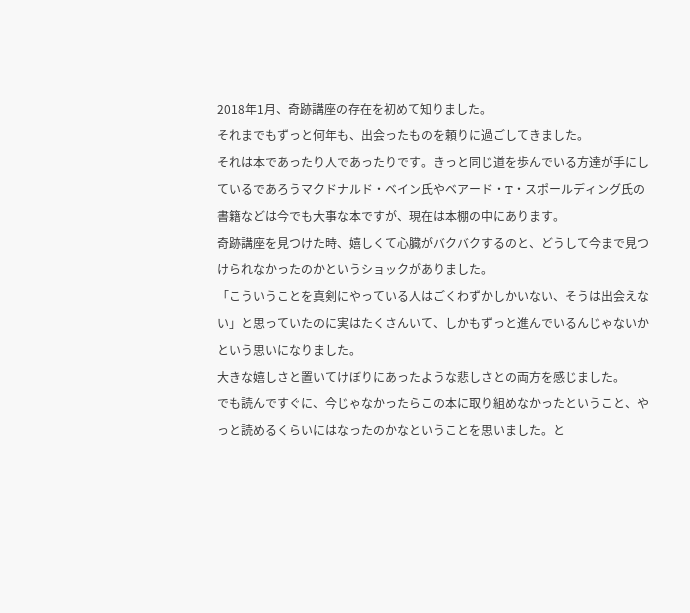2018年1月、奇跡講座の存在を初めて知りました。
それまでもずっと何年も、出会ったものを頼りに過ごしてきました。
それは本であったり人であったりです。きっと同じ道を歩んでいる方達が手にしているであろうマクドナルド・ベイン氏やベアード・T・スポールディング氏の書籍などは今でも大事な本ですが、現在は本棚の中にあります。
奇跡講座を見つけた時、嬉しくて心臓がバクバクするのと、どうして今まで見つけられなかったのかというショックがありました。
「こういうことを真剣にやっている人はごくわずかしかいない、そうは出会えない」と思っていたのに実はたくさんいて、しかもずっと進んでいるんじゃないかという思いになりました。
大きな嬉しさと置いてけぼりにあったような悲しさとの両方を感じました。
でも読んですぐに、今じゃなかったらこの本に取り組めなかったということ、やっと読めるくらいにはなったのかなということを思いました。と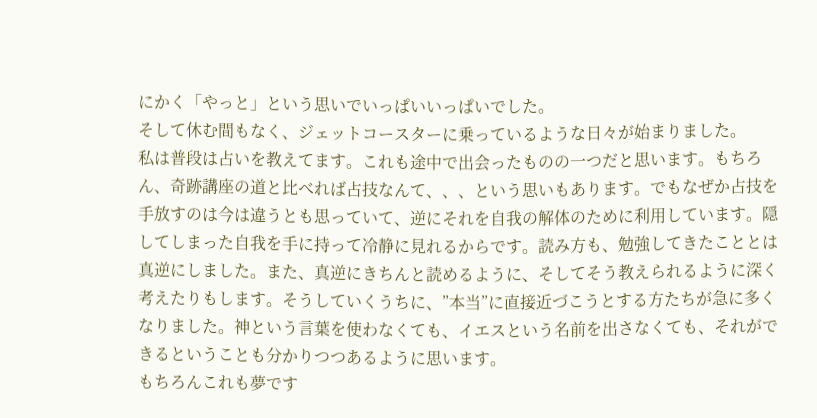にかく「やっと」という思いでいっぱいいっぱいでした。
そして休む間もなく、ジェットコースターに乗っているような日々が始まりました。
私は普段は占いを教えてます。これも途中で出会ったものの一つだと思います。もちろん、奇跡講座の道と比べれば占技なんて、、、という思いもあります。でもなぜか占技を手放すのは今は違うとも思っていて、逆にそれを自我の解体のために利用しています。隠してしまった自我を手に持って冷静に見れるからです。読み方も、勉強してきたこととは真逆にしました。また、真逆にきちんと読めるように、そしてそう教えられるように深く考えたりもします。そうしていくうちに、”本当”に直接近づこうとする方たちが急に多くなりました。神という言葉を使わなくても、イエスという名前を出さなくても、それができるということも分かりつつあるように思います。
もちろんこれも夢です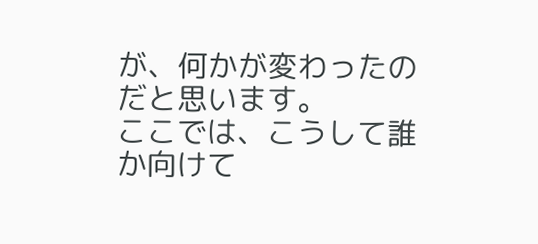が、何かが変わったのだと思います。
ここでは、こうして誰か向けて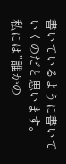書いているように書いていくのだと思います。
私には”誰かの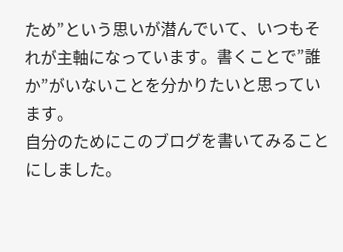ため”という思いが潜んでいて、いつもそれが主軸になっています。書くことで”誰か”がいないことを分かりたいと思っています。
自分のためにこのブログを書いてみることにしました。